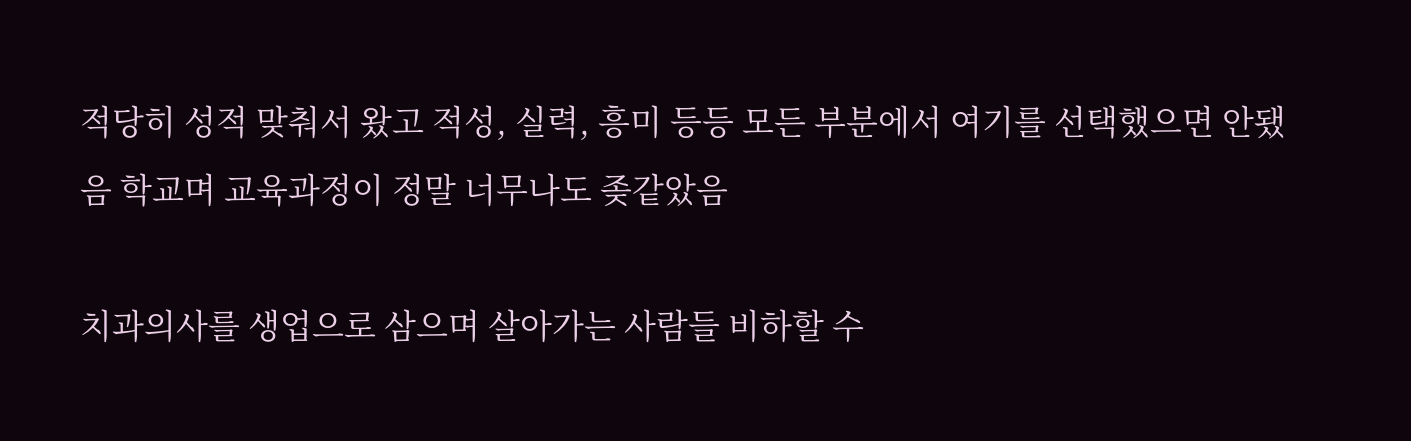적당히 성적 맞춰서 왔고 적성, 실력, 흥미 등등 모든 부분에서 여기를 선택했으면 안됐음 학교며 교육과정이 정말 너무나도 좆같았음

치과의사를 생업으로 삼으며 살아가는 사람들 비하할 수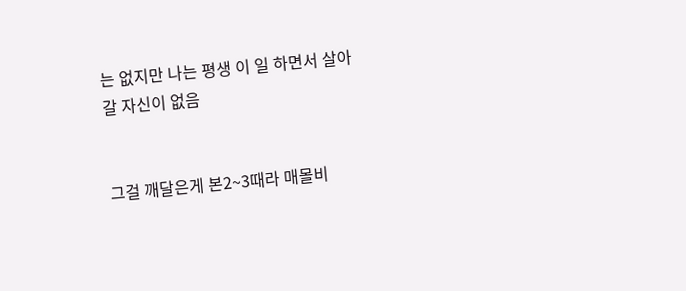는 없지만 나는 평생 이 일 하면서 살아갈 자신이 없음


그걸 깨달은게 본2~3때라 매몰비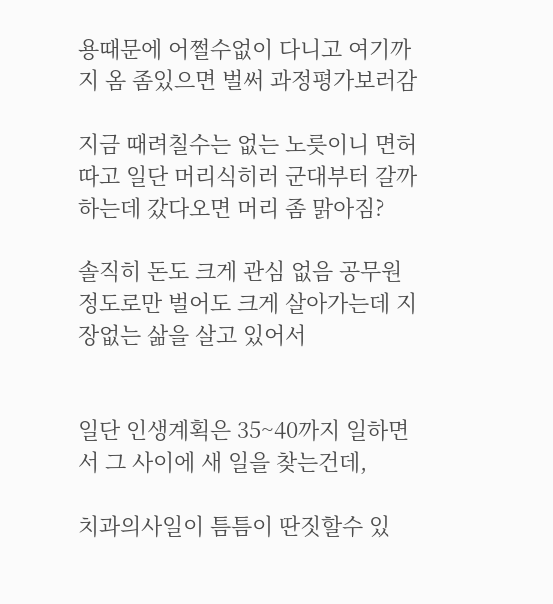용때문에 어쩔수없이 다니고 여기까지 옴 좀있으면 벌써 과정평가보러감

지금 때려칠수는 없는 노릇이니 면허따고 일단 머리식히러 군대부터 갈까하는데 갔다오면 머리 좀 맑아짐?

솔직히 돈도 크게 관심 없음 공무원 정도로만 벌어도 크게 살아가는데 지장없는 삶을 살고 있어서


일단 인생계획은 35~40까지 일하면서 그 사이에 새 일을 찾는건데,

치과의사일이 틈틈이 딴짓할수 있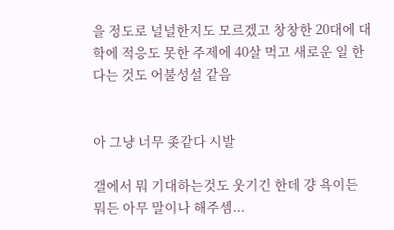을 정도로 널널한지도 모르겠고 창창한 20대에 대학에 적응도 못한 주제에 40살 먹고 새로운 일 한다는 것도 어불성설 같음


아 그냥 너무 좆같다 시발

갤에서 뭐 기대하는것도 웃기긴 한데 걍 욕이든 뭐든 아무 말이나 해주셈...